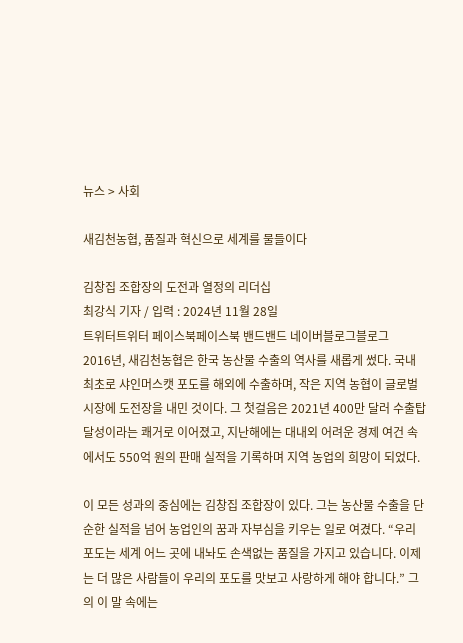뉴스 > 사회

새김천농협, 품질과 혁신으로 세계를 물들이다

김창집 조합장의 도전과 열정의 리더십
최강식 기자 / 입력 : 2024년 11월 28일
트위터트위터 페이스북페이스북 밴드밴드 네이버블로그블로그
2016년, 새김천농협은 한국 농산물 수출의 역사를 새롭게 썼다. 국내 최초로 샤인머스캣 포도를 해외에 수출하며, 작은 지역 농협이 글로벌 시장에 도전장을 내민 것이다. 그 첫걸음은 2021년 400만 달러 수출탑 달성이라는 쾌거로 이어졌고, 지난해에는 대내외 어려운 경제 여건 속에서도 550억 원의 판매 실적을 기록하며 지역 농업의 희망이 되었다.

이 모든 성과의 중심에는 김창집 조합장이 있다. 그는 농산물 수출을 단순한 실적을 넘어 농업인의 꿈과 자부심을 키우는 일로 여겼다. “우리 포도는 세계 어느 곳에 내놔도 손색없는 품질을 가지고 있습니다. 이제는 더 많은 사람들이 우리의 포도를 맛보고 사랑하게 해야 합니다.” 그의 이 말 속에는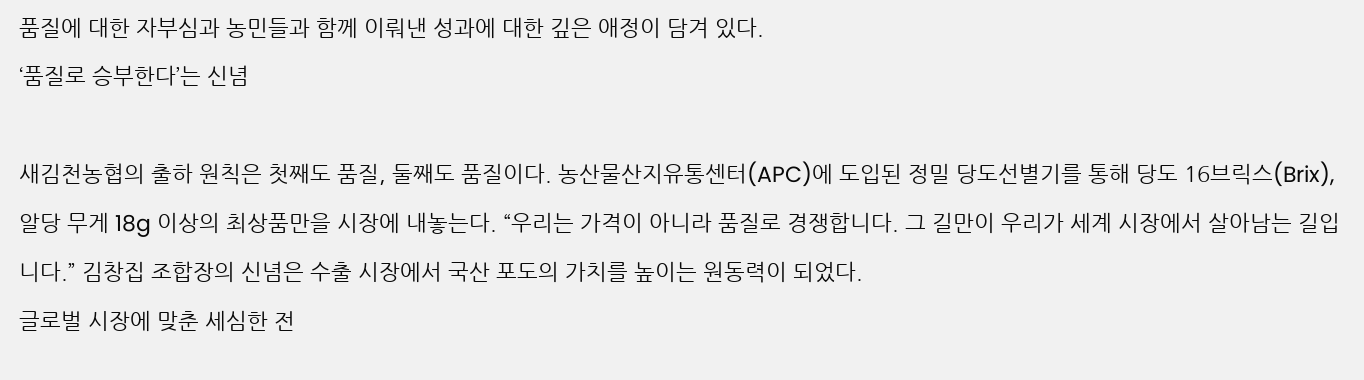품질에 대한 자부심과 농민들과 함께 이뤄낸 성과에 대한 깊은 애정이 담겨 있다.
‘품질로 승부한다’는 신념

새김천농협의 출하 원칙은 첫째도 품질, 둘째도 품질이다. 농산물산지유통센터(APC)에 도입된 정밀 당도선별기를 통해 당도 16브릭스(Brix), 알당 무게 18g 이상의 최상품만을 시장에 내놓는다. “우리는 가격이 아니라 품질로 경쟁합니다. 그 길만이 우리가 세계 시장에서 살아남는 길입니다.” 김창집 조합장의 신념은 수출 시장에서 국산 포도의 가치를 높이는 원동력이 되었다.
글로벌 시장에 맞춘 세심한 전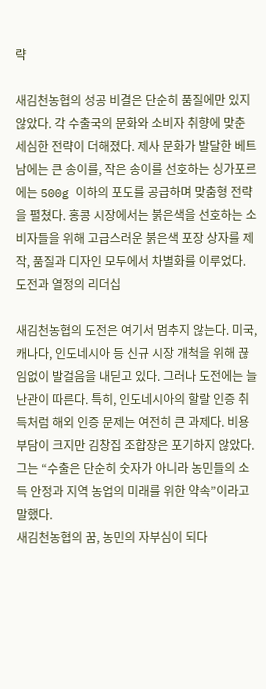략

새김천농협의 성공 비결은 단순히 품질에만 있지 않았다. 각 수출국의 문화와 소비자 취향에 맞춘 세심한 전략이 더해졌다. 제사 문화가 발달한 베트남에는 큰 송이를, 작은 송이를 선호하는 싱가포르에는 500g 이하의 포도를 공급하며 맞춤형 전략을 펼쳤다. 홍콩 시장에서는 붉은색을 선호하는 소비자들을 위해 고급스러운 붉은색 포장 상자를 제작, 품질과 디자인 모두에서 차별화를 이루었다.
도전과 열정의 리더십

새김천농협의 도전은 여기서 멈추지 않는다. 미국, 캐나다, 인도네시아 등 신규 시장 개척을 위해 끊임없이 발걸음을 내딛고 있다. 그러나 도전에는 늘 난관이 따른다. 특히, 인도네시아의 할랄 인증 취득처럼 해외 인증 문제는 여전히 큰 과제다. 비용 부담이 크지만 김창집 조합장은 포기하지 않았다. 그는 “수출은 단순히 숫자가 아니라 농민들의 소득 안정과 지역 농업의 미래를 위한 약속”이라고 말했다.
새김천농협의 꿈, 농민의 자부심이 되다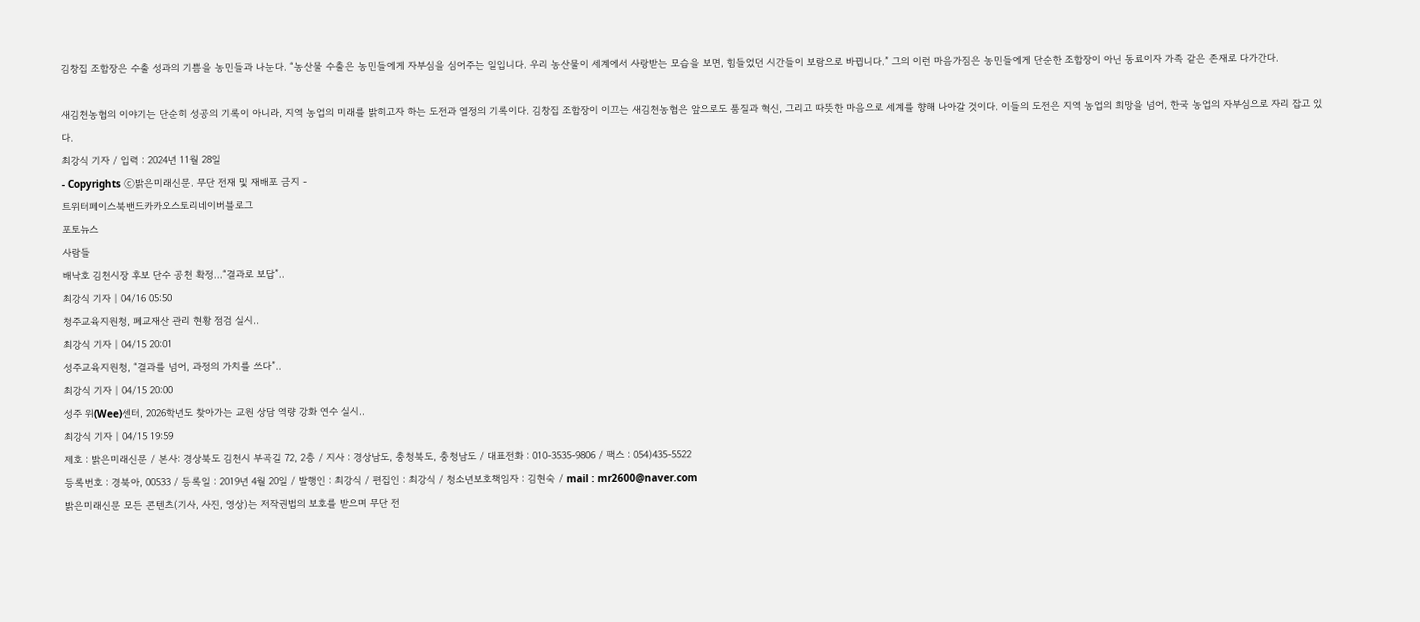김창집 조합장은 수출 성과의 기쁨을 농민들과 나눈다. “농산물 수출은 농민들에게 자부심을 심어주는 일입니다. 우리 농산물이 세계에서 사랑받는 모습을 보면, 힘들었던 시간들이 보람으로 바뀝니다.” 그의 이런 마음가짐은 농민들에게 단순한 조합장이 아닌 동료이자 가족 같은 존재로 다가간다.

새김천농협의 이야기는 단순히 성공의 기록이 아니라, 지역 농업의 미래를 밝히고자 하는 도전과 열정의 기록이다. 김창집 조합장이 이끄는 새김천농협은 앞으로도 품질과 혁신, 그리고 따뜻한 마음으로 세계를 향해 나아갈 것이다. 이들의 도전은 지역 농업의 희망을 넘어, 한국 농업의 자부심으로 자리 잡고 있다.
최강식 기자 / 입력 : 2024년 11월 28일
- Copyrights ⓒ밝은미래신문. 무단 전재 및 재배포 금지 -
트위터페이스북밴드카카오스토리네이버블로그
포토뉴스
사람들
배낙호 김천시장 후보 단수 공천 확정…“결과로 보답”..
최강식 기자 | 04/16 05:50
청주교육지원청, 폐교재산 관리 현황 점검 실시..
최강식 기자 | 04/15 20:01
성주교육지원청, “결과를 넘어, 과정의 가치를 쓰다”..
최강식 기자 | 04/15 20:00
성주 위(Wee)센터, 2026학년도 찾아가는 교원 상담 역량 강화 연수 실시..
최강식 기자 | 04/15 19:59
제호 : 밝은미래신문 / 본사: 경상북도 김천시 부곡길 72, 2층 / 지사 : 경상남도, 충청북도, 충청남도 / 대표전화 : 010-3535-9806 / 팩스 : 054)435-5522
등록번호 : 경북아, 00533 / 등록일 : 2019년 4월 20일 / 발행인 : 최강식 / 편집인 : 최강식 / 청소년보호책임자 : 김현숙 / mail : mr2600@naver.com
밝은미래신문 모든 콘텐츠(기사, 사진, 영상)는 저작권법의 보호를 받으며 무단 전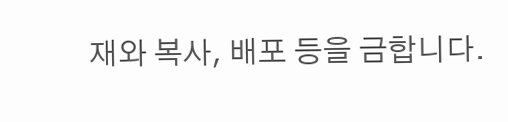재와 복사, 배포 등을 금합니다.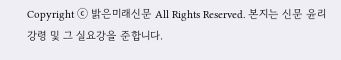Copyright ⓒ 밝은미래신문 All Rights Reserved. 본지는 신문 윤리강령 및 그 실요강을 준합니다.